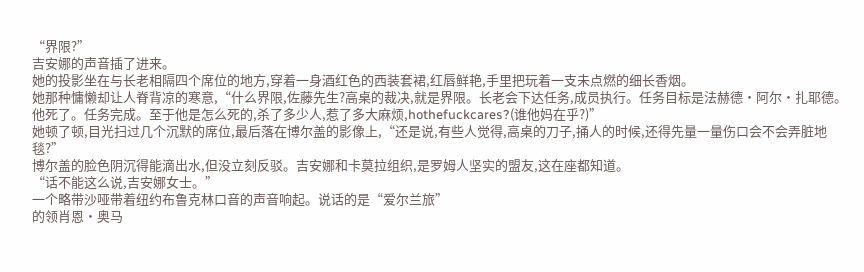“界限?”
吉安娜的声音插了进来。
她的投影坐在与长老相隔四个席位的地方,穿着一身酒红色的西装套裙,红唇鲜艳,手里把玩着一支未点燃的细长香烟。
她那种慵懒却让人脊背凉的寒意,“什么界限,佐藤先生?高桌的裁决,就是界限。长老会下达任务,成员执行。任务目标是法赫德·阿尔·扎耶德。他死了。任务完成。至于他是怎么死的,杀了多少人,惹了多大麻烦,hothefuckcares?(谁他妈在乎?)”
她顿了顿,目光扫过几个沉默的席位,最后落在博尔盖的影像上,“还是说,有些人觉得,高桌的刀子,捅人的时候,还得先量一量伤口会不会弄脏地毯?”
博尔盖的脸色阴沉得能滴出水,但没立刻反驳。吉安娜和卡莫拉组织,是罗姆人坚实的盟友,这在座都知道。
“话不能这么说,吉安娜女士。”
一个略带沙哑带着纽约布鲁克林口音的声音响起。说话的是“爱尔兰旅”
的领肖恩·奥马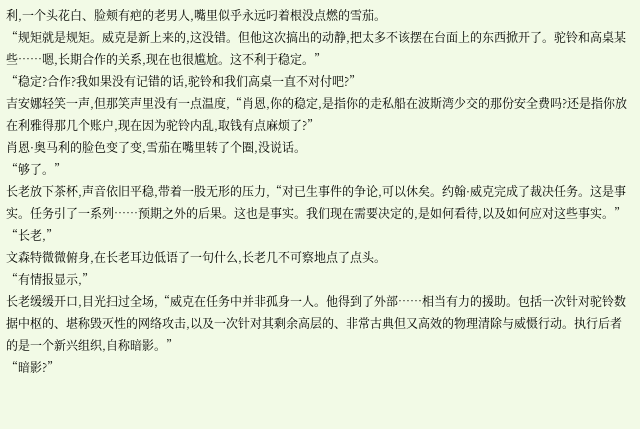利,一个头花白、脸颊有疤的老男人,嘴里似乎永远叼着根没点燃的雪茄。
“规矩就是规矩。威克是新上来的,这没错。但他这次搞出的动静,把太多不该摆在台面上的东西掀开了。驼铃和高桌某些……嗯,长期合作的关系,现在也很尴尬。这不利于稳定。”
“稳定?合作?我如果没有记错的话,驼铃和我们高桌一直不对付吧?”
吉安娜轻笑一声,但那笑声里没有一点温度,“肖恩,你的稳定,是指你的走私船在波斯湾少交的那份安全费吗?还是指你放在利雅得那几个账户,现在因为驼铃内乱,取钱有点麻烦了?”
肖恩·奥马利的脸色变了变,雪茄在嘴里转了个圈,没说话。
“够了。”
长老放下茶杯,声音依旧平稳,带着一股无形的压力,“对已生事件的争论,可以休矣。约翰·威克完成了裁决任务。这是事实。任务引了一系列……预期之外的后果。这也是事实。我们现在需要决定的,是如何看待,以及如何应对这些事实。”
“长老,”
文森特微微俯身,在长老耳边低语了一句什么,长老几不可察地点了点头。
“有情报显示,”
长老缓缓开口,目光扫过全场,“威克在任务中并非孤身一人。他得到了外部……相当有力的援助。包括一次针对驼铃数据中枢的、堪称毁灭性的网络攻击,以及一次针对其剩余高层的、非常古典但又高效的物理清除与威慑行动。执行后者的是一个新兴组织,自称暗影。”
“暗影?”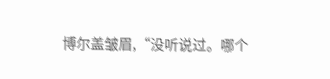博尔盖皱眉,“没听说过。哪个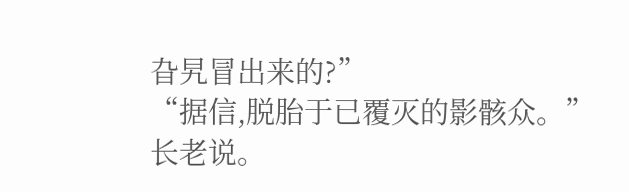旮旯冒出来的?”
“据信,脱胎于已覆灭的影骸众。”
长老说。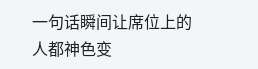一句话瞬间让席位上的人都神色变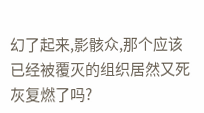幻了起来,影骸众,那个应该已经被覆灭的组织居然又死灰复燃了吗?